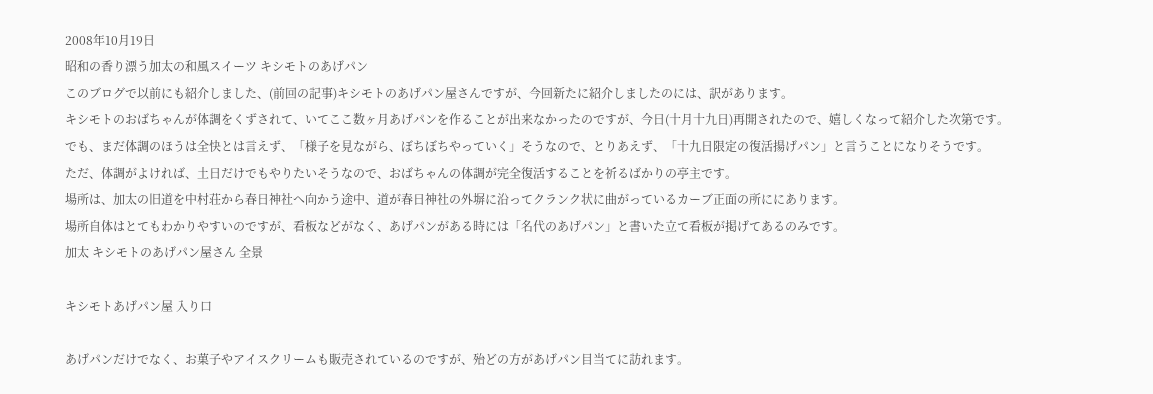2008年10月19日
昭和の香り漂う加太の和風スイーツ キシモトのあげパン
このブログで以前にも紹介しました、(前回の記事)キシモトのあげパン屋さんですが、今回新たに紹介しましたのには、訳があります。
キシモトのおばちゃんが体調をくずされて、いてここ数ヶ月あげパンを作ることが出来なかったのですが、今日(十月十九日)再開されたので、嬉しくなって紹介した次第です。
でも、まだ体調のほうは全快とは言えず、「様子を見ながら、ぼちぼちやっていく」そうなので、とりあえず、「十九日限定の復活揚げパン」と言うことになりそうです。
ただ、体調がよければ、土日だけでもやりたいそうなので、おばちゃんの体調が完全復活することを祈るばかりの亭主です。
場所は、加太の旧道を中村荘から春日神社へ向かう途中、道が春日神社の外塀に沿ってクランク状に曲がっているカーブ正面の所ににあります。
場所自体はとてもわかりやすいのですが、看板などがなく、あげパンがある時には「名代のあげパン」と書いた立て看板が掲げてあるのみです。
加太 キシモトのあげパン屋さん 全景

キシモトあげパン屋 入り口

あげパンだけでなく、お菓子やアイスクリームも販売されているのですが、殆どの方があげパン目当てに訪れます。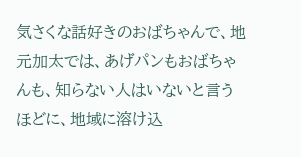気さくな話好きのおばちゃんで、地元加太では、あげパンもおばちゃんも、知らない人はいないと言うほどに、地域に溶け込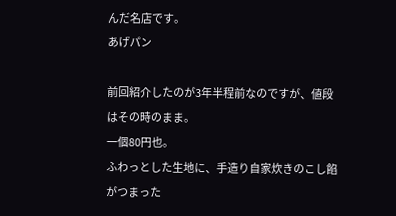んだ名店です。
あげパン

前回紹介したのが3年半程前なのですが、値段はその時のまま。
一個80円也。
ふわっとした生地に、手造り自家炊きのこし餡がつまった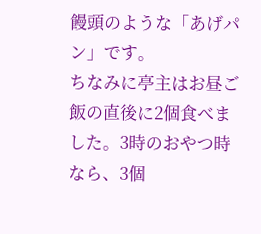饅頭のような「あげパン」です。
ちなみに亭主はお昼ご飯の直後に2個食べました。3時のおやつ時なら、3個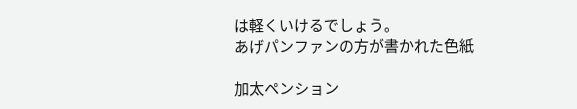は軽くいけるでしょう。
あげパンファンの方が書かれた色紙

加太ペンション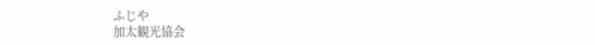ふじや
加太観光協会